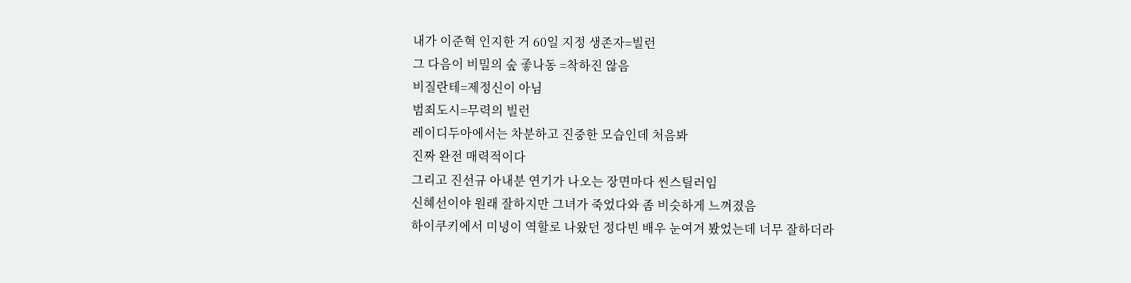내가 이준혁 인지한 거 60일 지정 생존자=빌런
그 다음이 비밀의 숲 좋나동 =착하진 않음
비질란테=제정신이 아님
범죄도시=무력의 빌런
레이디두아에서는 차분하고 진중한 모습인데 처음봐
진짜 완전 매력적이다
그리고 진선규 아내분 연기가 나오는 장면마다 씬스틸러임
신혜선이야 원래 잘하지만 그녀가 죽었다와 좀 비슷하게 느껴졌음
하이쿠키에서 미녕이 역할로 나왔던 정다빈 배우 눈여겨 봤었는데 너무 잘하더라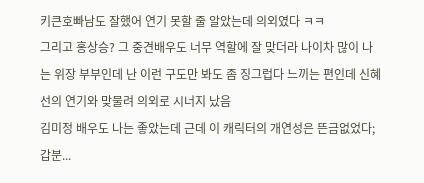키큰호빠남도 잘했어 연기 못할 줄 알았는데 의외였다 ㅋㅋ
그리고 홍상승? 그 중견배우도 너무 역할에 잘 맞더라 나이차 많이 나는 위장 부부인데 난 이런 구도만 봐도 좀 징그럽다 느끼는 편인데 신혜선의 연기와 맞물려 의외로 시너지 났음
김미정 배우도 나는 좋았는데 근데 이 캐릭터의 개연성은 뜬금없었다; 갑분...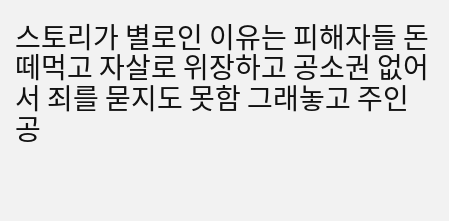스토리가 별로인 이유는 피해자들 돈 떼먹고 자살로 위장하고 공소권 없어서 죄를 묻지도 못함 그래놓고 주인공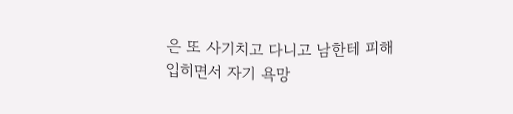은 또 사기치고 다니고 남한테 피해입히면서 자기 욕망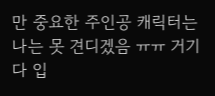만 중요한 주인공 캐릭터는 나는 못 견디겠음 ㅠㅠ 거기다 입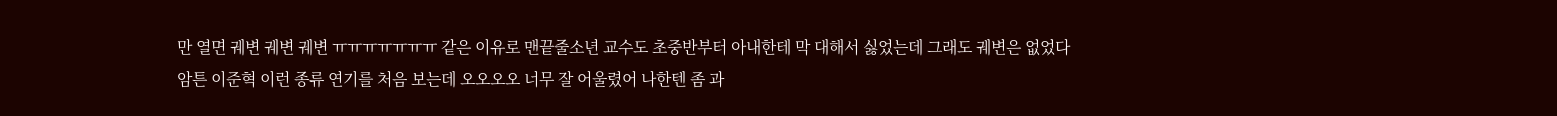만 열면 궤변 궤변 궤변 ㅠㅠㅠㅠㅠㅠㅠ 같은 이유로 맨끝줄소년 교수도 초중반부터 아내한테 막 대해서 싫었는데 그래도 궤변은 없었다
암튼 이준혁 이런 종류 연기를 처음 보는데 오오오오 너무 잘 어울렸어 나한텐 좀 과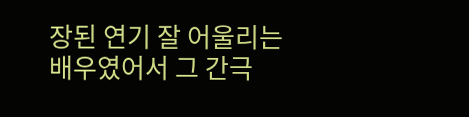장된 연기 잘 어울리는 배우였어서 그 간극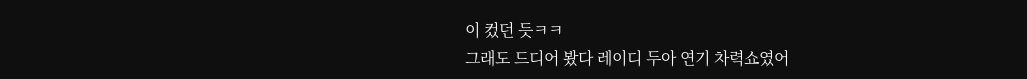이 컸던 듯ㅋㅋ
그래도 드디어 봤다 레이디 두아 연기 차력쇼였어